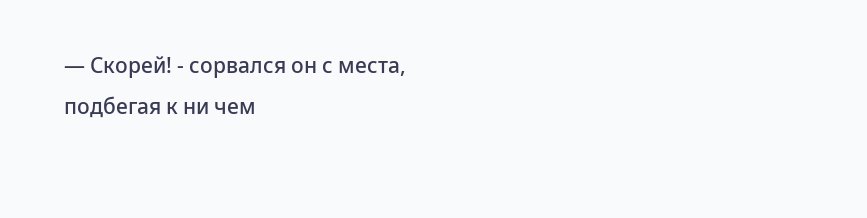— Скорей! - сорвался он с места, подбегая к ни чем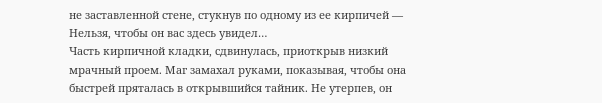не заставленной стене, стукнув по одному из ее кирпичей — Нельзя, чтобы он вас здесь увидел…
Часть кирпичной кладки, сдвинулась, приоткрыв низкий мрачный проем. Маг замахал руками, показывая, чтобы она быстрей пряталась в открывшийся тайник. Не утерпев, он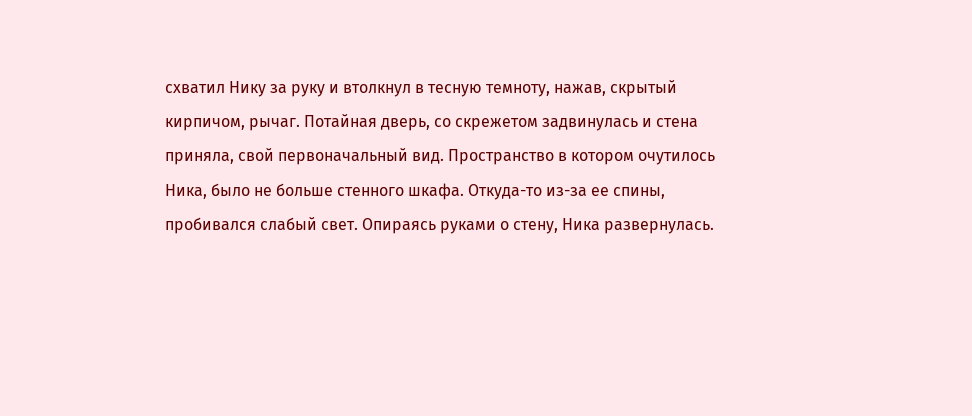схватил Нику за руку и втолкнул в тесную темноту, нажав, скрытый кирпичом, рычаг. Потайная дверь, со скрежетом задвинулась и стена приняла, свой первоначальный вид. Пространство в котором очутилось Ника, было не больше стенного шкафа. Откуда-то из-за ее спины, пробивался слабый свет. Опираясь руками о стену, Ника развернулась.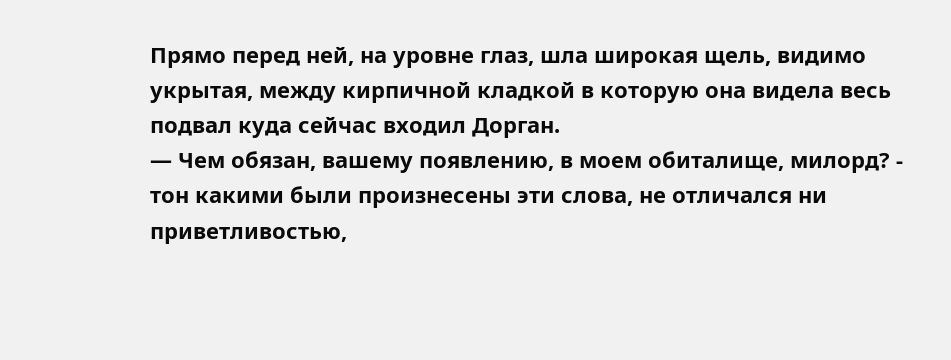Прямо перед ней, на уровне глаз, шла широкая щель, видимо укрытая, между кирпичной кладкой в которую она видела весь подвал куда сейчас входил Дорган.
— Чем обязан, вашему появлению, в моем обиталище, милорд? - тон какими были произнесены эти слова, не отличался ни приветливостью,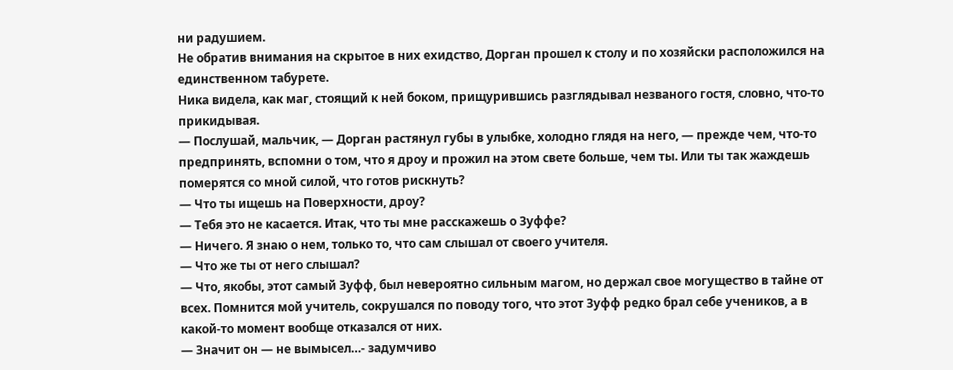ни радушием.
Не обратив внимания на скрытое в них ехидство, Дорган прошел к столу и по хозяйски расположился на единственном табурете.
Ника видела, как маг, стоящий к ней боком, прищурившись разглядывал незваного гостя, словно, что-то прикидывая.
— Послушай, мальчик, — Дорган растянул губы в улыбке, холодно глядя на него, — прежде чем, что-то предпринять, вспомни о том, что я дроу и прожил на этом свете больше, чем ты. Или ты так жаждешь померятся со мной силой, что готов рискнуть?
— Что ты ищешь на Поверхности, дроу?
— Тебя это не касается. Итак, что ты мне расскажешь о Зуффе?
— Ничего. Я знаю о нем, только то, что сам слышал от своего учителя.
— Что же ты от него слышал?
— Что, якобы, этот самый Зуфф, был невероятно сильным магом, но держал свое могущество в тайне от всех. Помнится мой учитель, сокрушался по поводу того, что этот Зуфф редко брал себе учеников, а в какой-то момент вообще отказался от них.
— Значит он — не вымысел…- задумчиво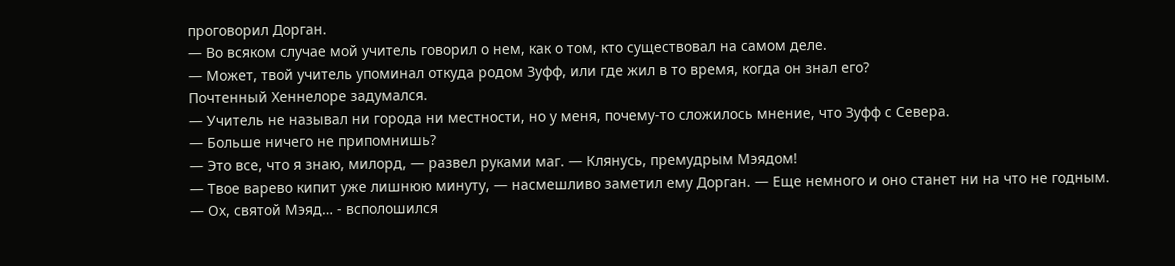проговорил Дорган.
— Во всяком случае мой учитель говорил о нем, как о том, кто существовал на самом деле.
— Может, твой учитель упоминал откуда родом Зуфф, или где жил в то время, когда он знал его?
Почтенный Хеннелоре задумался.
— Учитель не называл ни города ни местности, но у меня, почему-то сложилось мнение, что Зуфф с Севера.
— Больше ничего не припомнишь?
— Это все, что я знаю, милорд, — развел руками маг. — Клянусь, премудрым Мэядом!
— Твое варево кипит уже лишнюю минуту, — насмешливо заметил ему Дорган. — Еще немного и оно станет ни на что не годным.
— Ох, святой Мэяд… - всполошился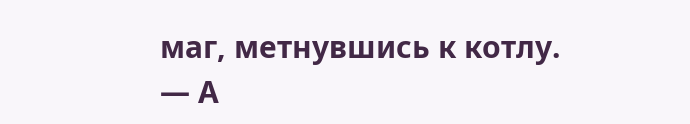маг, метнувшись к котлу.
— А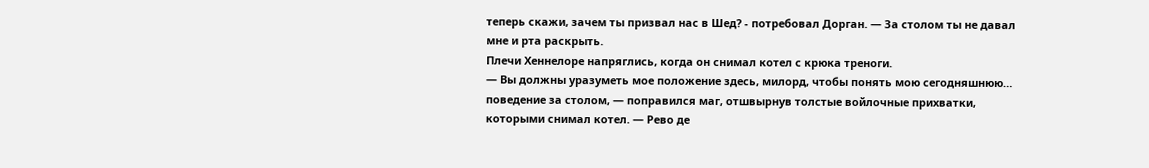теперь скажи, зачем ты призвал нас в Шед? - потребовал Дорган. — За столом ты не давал мне и рта раскрыть.
Плечи Хеннелоре напряглись, когда он снимал котел с крюка треноги.
— Вы должны уразуметь мое положение здесь, милорд, чтобы понять мою сегодняшнюю… поведение за столом, — поправился маг, отшвырнув толстые войлочные прихватки, которыми снимал котел. — Рево де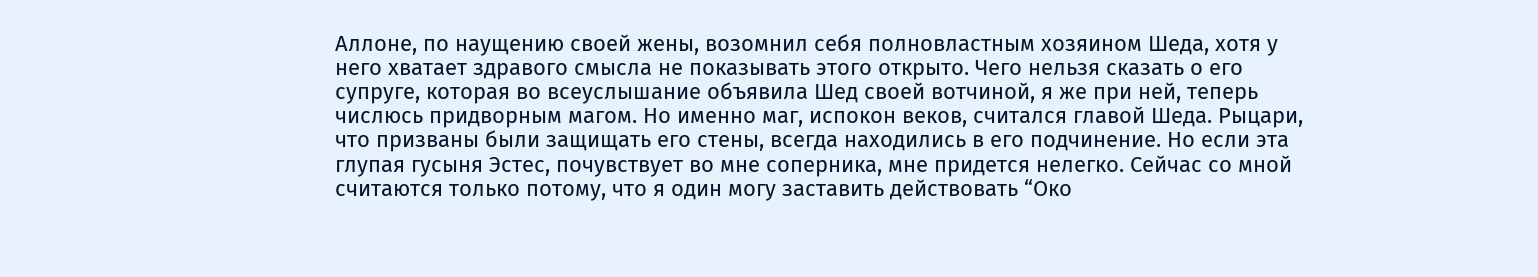Аллоне, по наущению своей жены, возомнил себя полновластным хозяином Шеда, хотя у него хватает здравого смысла не показывать этого открыто. Чего нельзя сказать о его супруге, которая во всеуслышание объявила Шед своей вотчиной, я же при ней, теперь числюсь придворным магом. Но именно маг, испокон веков, считался главой Шеда. Рыцари, что призваны были защищать его стены, всегда находились в его подчинение. Но если эта глупая гусыня Эстес, почувствует во мне соперника, мне придется нелегко. Сейчас со мной считаются только потому, что я один могу заставить действовать “Око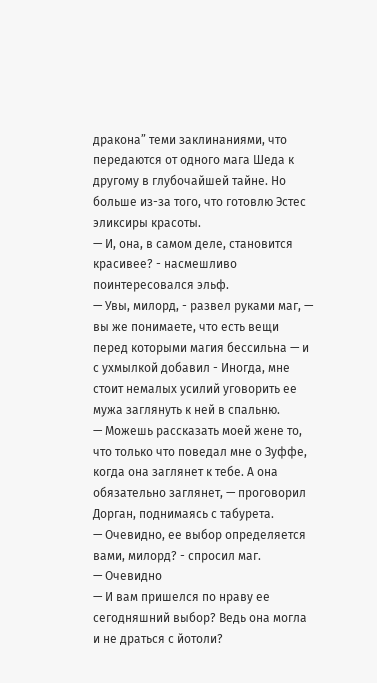дракона” теми заклинаниями, что передаются от одного мага Шеда к другому в глубочайшей тайне. Но больше из-за того, что готовлю Эстес эликсиры красоты.
— И, она, в самом деле, становится красивее? - насмешливо поинтересовался эльф.
— Увы, милорд, - развел руками маг, — вы же понимаете, что есть вещи перед которыми магия бессильна — и с ухмылкой добавил - Иногда, мне стоит немалых усилий уговорить ее мужа заглянуть к ней в спальню.
— Можешь рассказать моей жене то, что только что поведал мне о Зуффе, когда она заглянет к тебе. А она обязательно заглянет, — проговорил Дорган, поднимаясь с табурета.
— Очевидно, ее выбор определяется вами, милорд? - спросил маг.
— Очевидно
— И вам пришелся по нраву ее сегодняшний выбор? Ведь она могла и не драться с йотоли?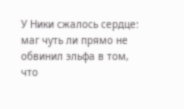У Ники сжалось сердце: маг чуть ли прямо не обвинил эльфа в том, что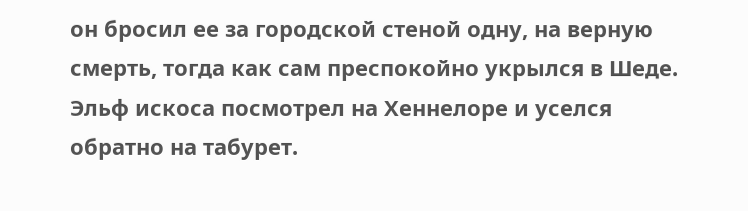он бросил ее за городской стеной одну, на верную смерть, тогда как сам преспокойно укрылся в Шеде. Эльф искоса посмотрел на Хеннелоре и уселся обратно на табурет.